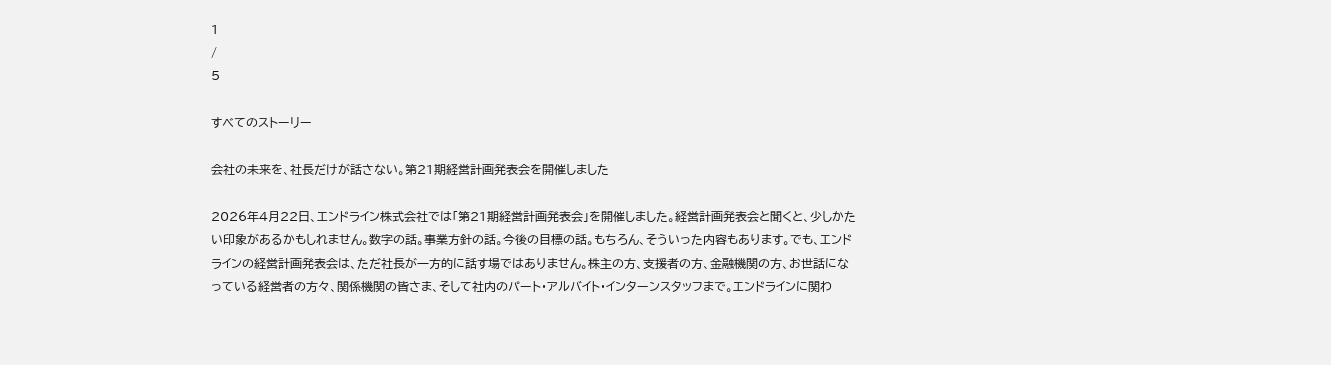1
/
5

すべてのストーリー

会社の未来を、社長だけが話さない。第21期経営計画発表会を開催しました

2026年4月22日、エンドライン株式会社では「第21期経営計画発表会」を開催しました。経営計画発表会と聞くと、少しかたい印象があるかもしれません。数字の話。事業方針の話。今後の目標の話。もちろん、そういった内容もあります。でも、エンドラインの経営計画発表会は、ただ社長が一方的に話す場ではありません。株主の方、支援者の方、金融機関の方、お世話になっている経営者の方々、関係機関の皆さま、そして社内のパート・アルバイト・インターンスタッフまで。エンドラインに関わ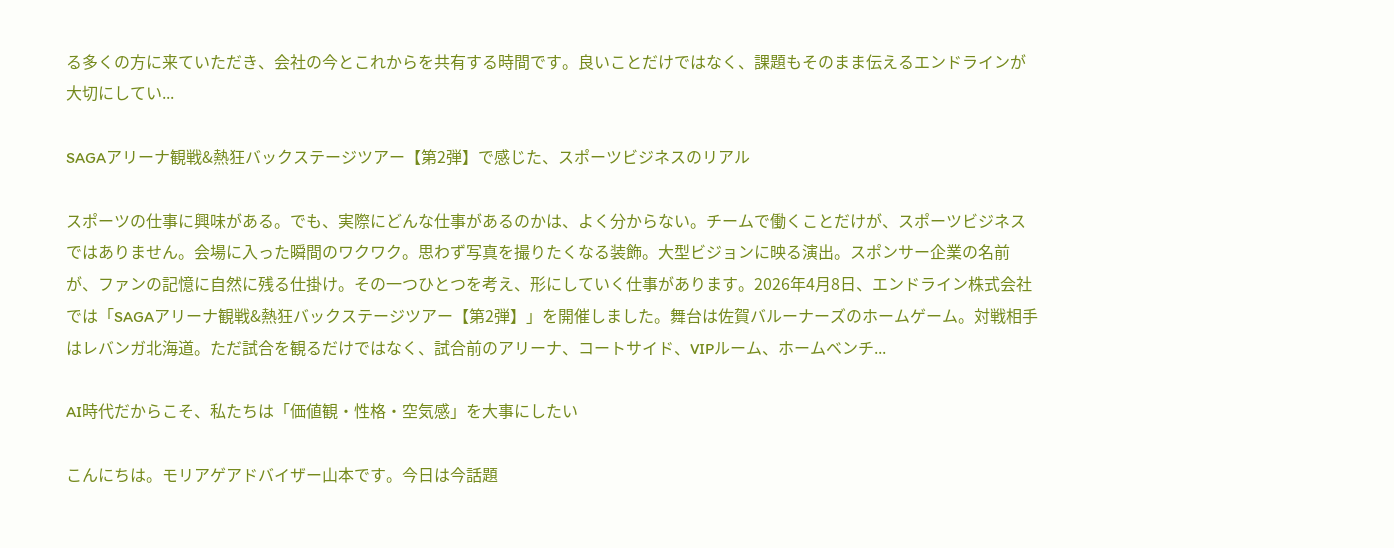る多くの方に来ていただき、会社の今とこれからを共有する時間です。良いことだけではなく、課題もそのまま伝えるエンドラインが大切にしてい...

SAGAアリーナ観戦&熱狂バックステージツアー【第2弾】で感じた、スポーツビジネスのリアル

スポーツの仕事に興味がある。でも、実際にどんな仕事があるのかは、よく分からない。チームで働くことだけが、スポーツビジネスではありません。会場に入った瞬間のワクワク。思わず写真を撮りたくなる装飾。大型ビジョンに映る演出。スポンサー企業の名前が、ファンの記憶に自然に残る仕掛け。その一つひとつを考え、形にしていく仕事があります。2026年4月8日、エンドライン株式会社では「SAGAアリーナ観戦&熱狂バックステージツアー【第2弾】」を開催しました。舞台は佐賀バルーナーズのホームゲーム。対戦相手はレバンガ北海道。ただ試合を観るだけではなく、試合前のアリーナ、コートサイド、VIPルーム、ホームベンチ...

AI時代だからこそ、私たちは「価値観・性格・空気感」を大事にしたい

こんにちは。モリアゲアドバイザー山本です。今日は今話題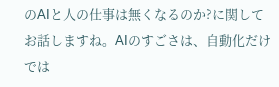のAIと人の仕事は無くなるのか?に関してお話しますね。AIのすごさは、自動化だけでは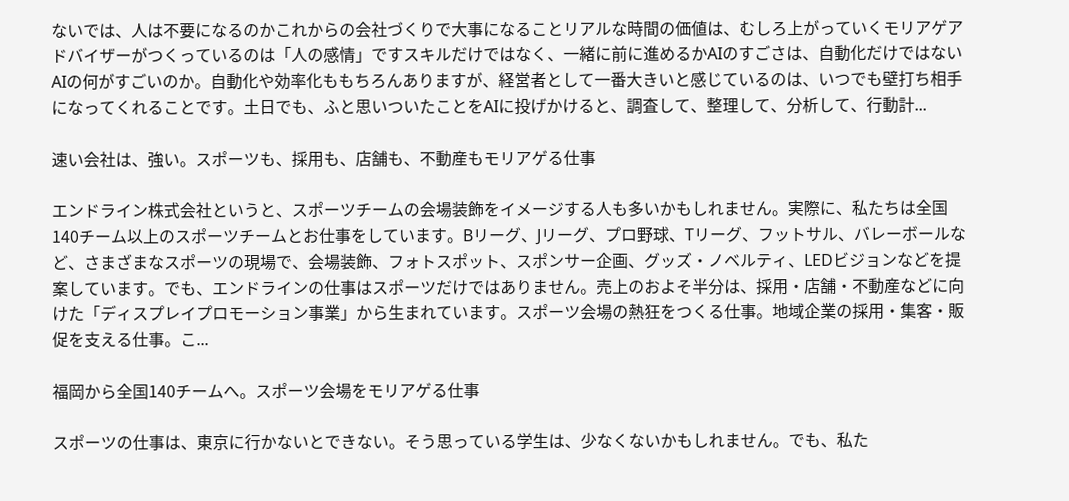ないでは、人は不要になるのかこれからの会社づくりで大事になることリアルな時間の価値は、むしろ上がっていくモリアゲアドバイザーがつくっているのは「人の感情」ですスキルだけではなく、一緒に前に進めるかAIのすごさは、自動化だけではないAIの何がすごいのか。自動化や効率化ももちろんありますが、経営者として一番大きいと感じているのは、いつでも壁打ち相手になってくれることです。土日でも、ふと思いついたことをAIに投げかけると、調査して、整理して、分析して、行動計...

速い会社は、強い。スポーツも、採用も、店舗も、不動産もモリアゲる仕事

エンドライン株式会社というと、スポーツチームの会場装飾をイメージする人も多いかもしれません。実際に、私たちは全国140チーム以上のスポーツチームとお仕事をしています。Bリーグ、Jリーグ、プロ野球、Tリーグ、フットサル、バレーボールなど、さまざまなスポーツの現場で、会場装飾、フォトスポット、スポンサー企画、グッズ・ノベルティ、LEDビジョンなどを提案しています。でも、エンドラインの仕事はスポーツだけではありません。売上のおよそ半分は、採用・店舗・不動産などに向けた「ディスプレイプロモーション事業」から生まれています。スポーツ会場の熱狂をつくる仕事。地域企業の採用・集客・販促を支える仕事。こ...

福岡から全国140チームへ。スポーツ会場をモリアゲる仕事

スポーツの仕事は、東京に行かないとできない。そう思っている学生は、少なくないかもしれません。でも、私た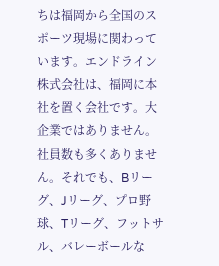ちは福岡から全国のスポーツ現場に関わっています。エンドライン株式会社は、福岡に本社を置く会社です。大企業ではありません。社員数も多くありません。それでも、Bリーグ、Jリーグ、プロ野球、Tリーグ、フットサル、バレーボールな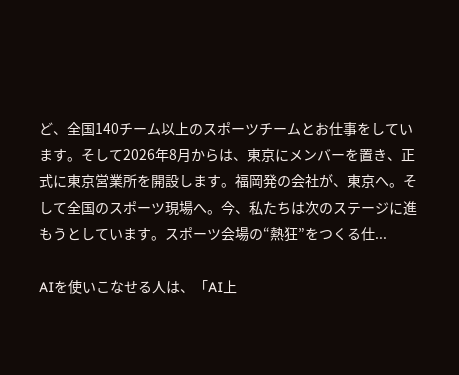ど、全国140チーム以上のスポーツチームとお仕事をしています。そして2026年8月からは、東京にメンバーを置き、正式に東京営業所を開設します。福岡発の会社が、東京へ。そして全国のスポーツ現場へ。今、私たちは次のステージに進もうとしています。スポーツ会場の“熱狂”をつくる仕...

AIを使いこなせる人は、「AI上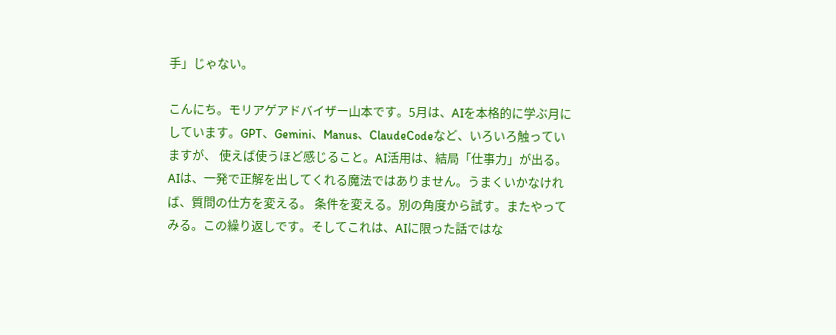手」じゃない。

こんにち。モリアゲアドバイザー山本です。5月は、AIを本格的に学ぶ月にしています。GPT、Gemini、Manus、ClaudeCodeなど、いろいろ触っていますが、 使えば使うほど感じること。AI活用は、結局「仕事力」が出る。AIは、一発で正解を出してくれる魔法ではありません。うまくいかなければ、質問の仕方を変える。 条件を変える。別の角度から試す。またやってみる。この繰り返しです。そしてこれは、AIに限った話ではな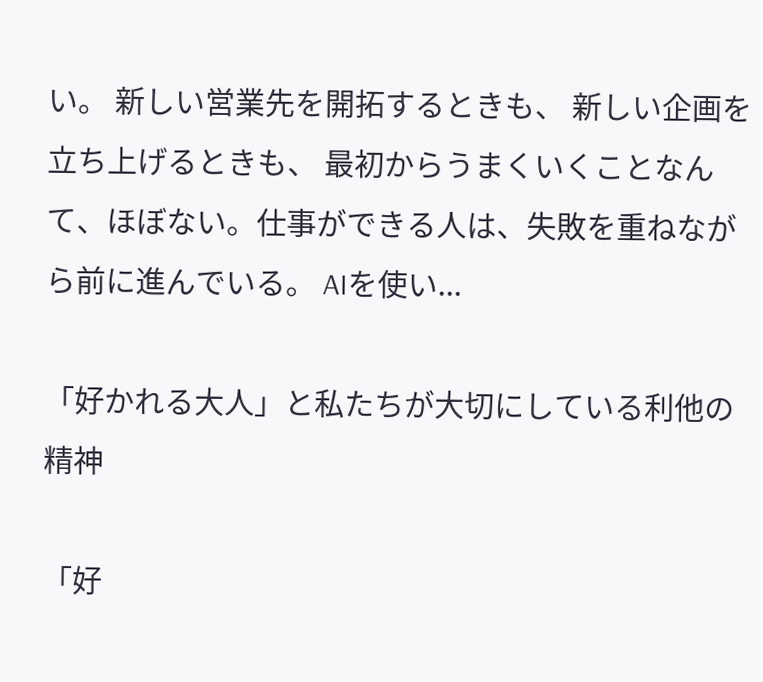い。 新しい営業先を開拓するときも、 新しい企画を立ち上げるときも、 最初からうまくいくことなんて、ほぼない。仕事ができる人は、失敗を重ねながら前に進んでいる。 AIを使い...

「好かれる大人」と私たちが大切にしている利他の精神

「好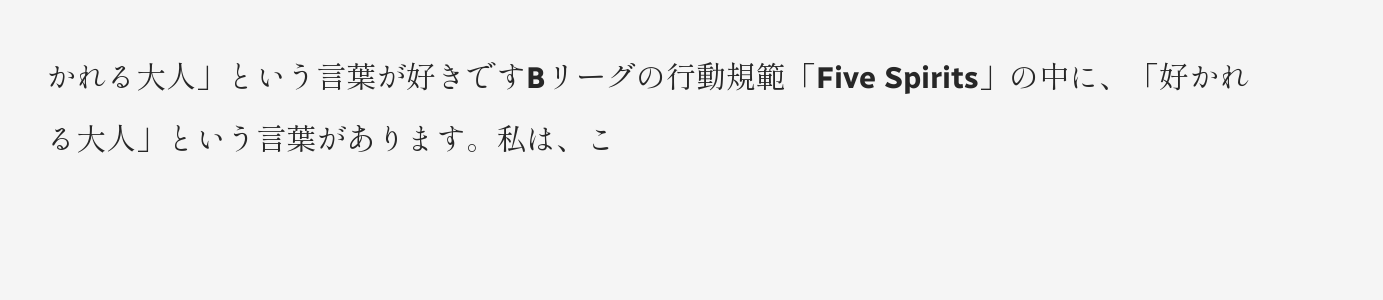かれる大人」という言葉が好きですBリーグの行動規範「Five Spirits」の中に、「好かれる大人」という言葉があります。私は、こ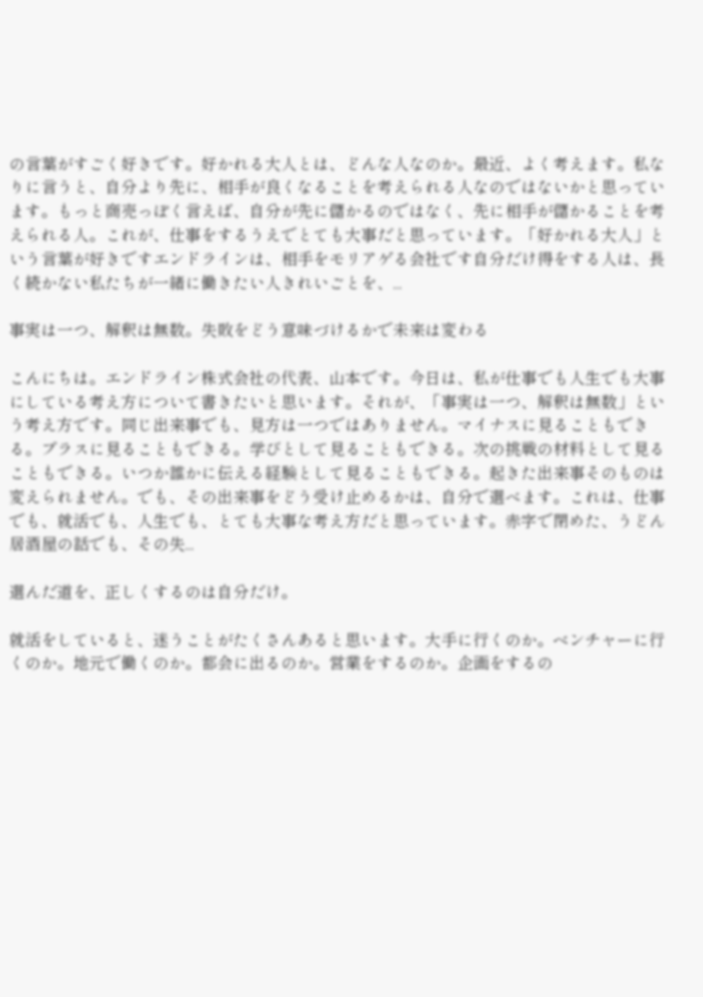の言葉がすごく好きです。好かれる大人とは、どんな人なのか。最近、よく考えます。私なりに言うと、自分より先に、相手が良くなることを考えられる人なのではないかと思っています。もっと商売っぽく言えば、自分が先に儲かるのではなく、先に相手が儲かることを考えられる人。これが、仕事をするうえでとても大事だと思っています。「好かれる大人」という言葉が好きですエンドラインは、相手をモリアゲる会社です自分だけ得をする人は、長く続かない私たちが一緒に働きたい人きれいごとを、...

事実は一つ、解釈は無数。失敗をどう意味づけるかで未来は変わる

こんにちは。エンドライン株式会社の代表、山本です。今日は、私が仕事でも人生でも大事にしている考え方について書きたいと思います。それが、「事実は一つ、解釈は無数」という考え方です。同じ出来事でも、見方は一つではありません。マイナスに見ることもできる。プラスに見ることもできる。学びとして見ることもできる。次の挑戦の材料として見ることもできる。いつか誰かに伝える経験として見ることもできる。起きた出来事そのものは変えられません。でも、その出来事をどう受け止めるかは、自分で選べます。これは、仕事でも、就活でも、人生でも、とても大事な考え方だと思っています。赤字で閉めた、うどん居酒屋の話でも、その失...

選んだ道を、正しくするのは自分だけ。

就活をしていると、迷うことがたくさんあると思います。大手に行くのか。ベンチャーに行くのか。地元で働くのか。都会に出るのか。営業をするのか。企画をするの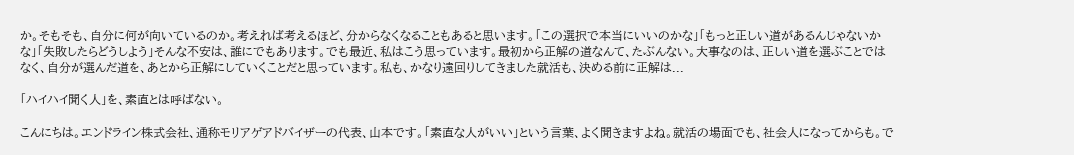か。そもそも、自分に何が向いているのか。考えれば考えるほど、分からなくなることもあると思います。「この選択で本当にいいのかな」「もっと正しい道があるんじゃないかな」「失敗したらどうしよう」そんな不安は、誰にでもあります。でも最近、私はこう思っています。最初から正解の道なんて、たぶんない。大事なのは、正しい道を選ぶことではなく、自分が選んだ道を、あとから正解にしていくことだと思っています。私も、かなり遠回りしてきました就活も、決める前に正解は...

「ハイハイ聞く人」を、素直とは呼ばない。

こんにちは。エンドライン株式会社、通称モリアゲアドバイザーの代表、山本です。「素直な人がいい」という言葉、よく聞きますよね。就活の場面でも、社会人になってからも。で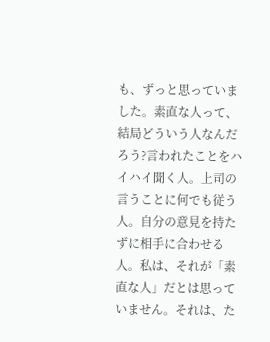も、ずっと思っていました。素直な人って、結局どういう人なんだろう?言われたことをハイハイ聞く人。上司の言うことに何でも従う人。自分の意見を持たずに相手に合わせる人。私は、それが「素直な人」だとは思っていません。それは、た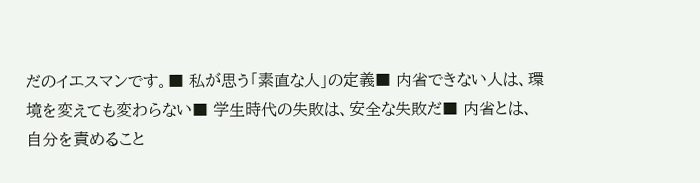だのイエスマンです。■ 私が思う「素直な人」の定義■ 内省できない人は、環境を変えても変わらない■ 学生時代の失敗は、安全な失敗だ■ 内省とは、自分を責めること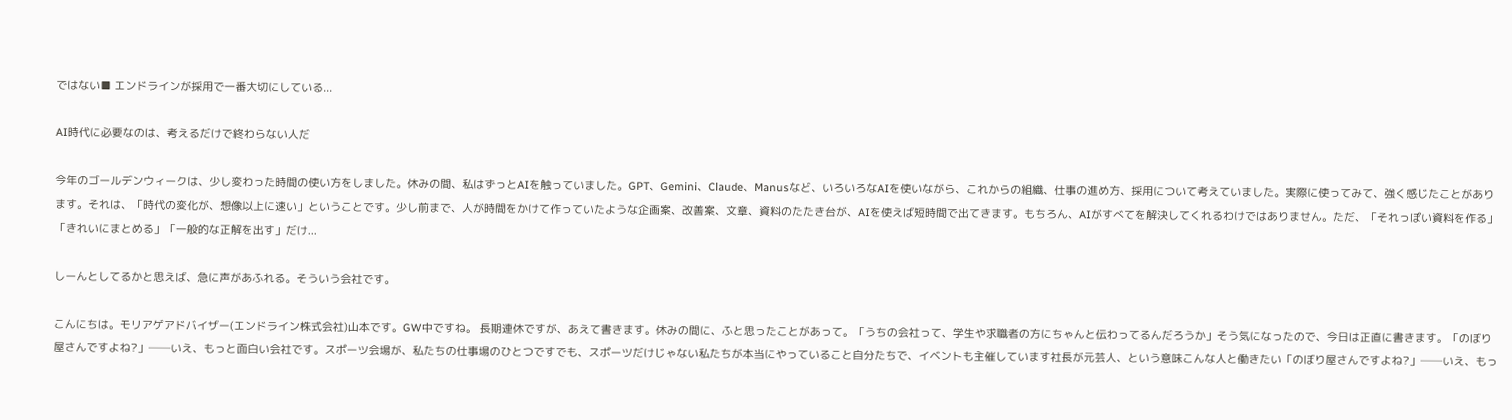ではない■ エンドラインが採用で一番大切にしている...

AI時代に必要なのは、考えるだけで終わらない人だ

今年のゴールデンウィークは、少し変わった時間の使い方をしました。休みの間、私はずっとAIを触っていました。GPT、Gemini、Claude、Manusなど、いろいろなAIを使いながら、これからの組織、仕事の進め方、採用について考えていました。実際に使ってみて、強く感じたことがあります。それは、「時代の変化が、想像以上に速い」ということです。少し前まで、人が時間をかけて作っていたような企画案、改善案、文章、資料のたたき台が、AIを使えば短時間で出てきます。もちろん、AIがすべてを解決してくれるわけではありません。ただ、「それっぽい資料を作る」「きれいにまとめる」「一般的な正解を出す」だけ...

しーんとしてるかと思えば、急に声があふれる。そういう会社です。

こんにちは。モリアゲアドバイザー(エンドライン株式会社)山本です。GW中ですね。 長期連休ですが、あえて書きます。休みの間に、ふと思ったことがあって。「うちの会社って、学生や求職者の方にちゃんと伝わってるんだろうか」そう気になったので、今日は正直に書きます。「のぼり屋さんですよね?」──いえ、もっと面白い会社です。スポーツ会場が、私たちの仕事場のひとつですでも、スポーツだけじゃない私たちが本当にやっていること自分たちで、イベントも主催しています社長が元芸人、という意味こんな人と働きたい「のぼり屋さんですよね?」──いえ、もっ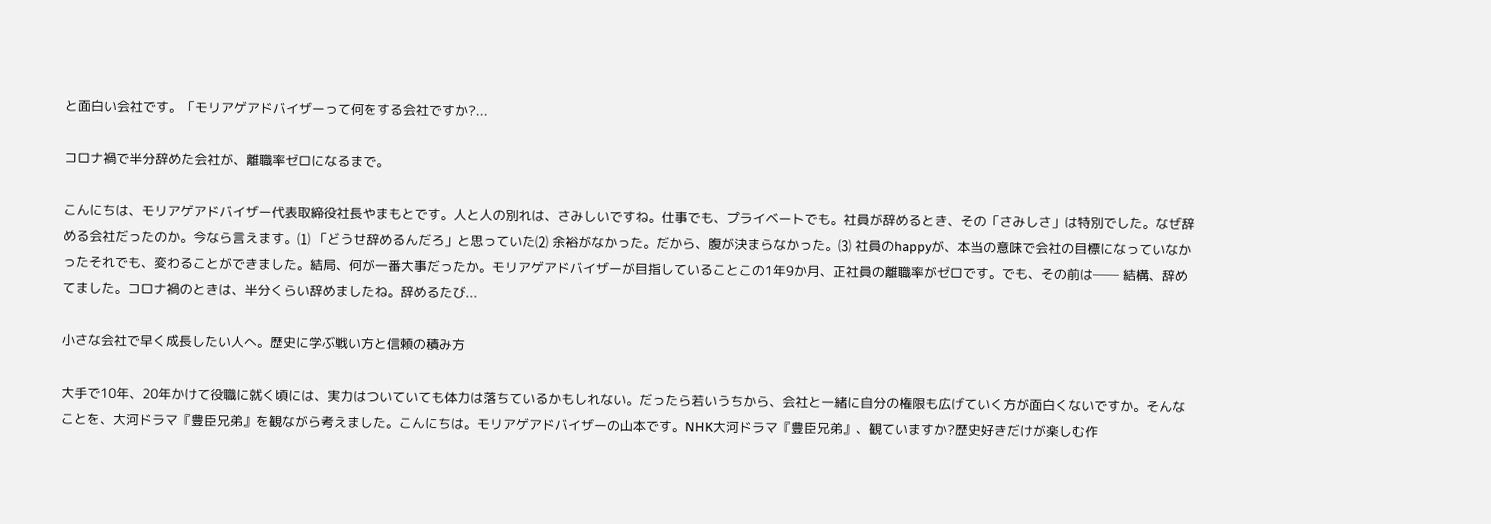と面白い会社です。「モリアゲアドバイザーって何をする会社ですか?...

コロナ禍で半分辞めた会社が、離職率ゼロになるまで。

こんにちは、モリアゲアドバイザー代表取締役社長やまもとです。人と人の別れは、さみしいですね。仕事でも、プライベートでも。社員が辞めるとき、その「さみしさ」は特別でした。なぜ辞める会社だったのか。今なら言えます。⑴ 「どうせ辞めるんだろ」と思っていた⑵ 余裕がなかった。だから、腹が決まらなかった。⑶ 社員のhappyが、本当の意味で会社の目標になっていなかったそれでも、変わることができました。結局、何が一番大事だったか。モリアゲアドバイザーが目指していることこの1年9か月、正社員の離職率がゼロです。でも、その前は── 結構、辞めてました。コロナ禍のときは、半分くらい辞めましたね。辞めるたび...

小さな会社で早く成長したい人へ。歴史に学ぶ戦い方と信頼の積み方

大手で10年、20年かけて役職に就く頃には、実力はついていても体力は落ちているかもしれない。だったら若いうちから、会社と一緒に自分の権限も広げていく方が面白くないですか。そんなことを、大河ドラマ『豊臣兄弟』を観ながら考えました。こんにちは。モリアゲアドバイザーの山本です。NHK大河ドラマ『豊臣兄弟』、観ていますか?歴史好きだけが楽しむ作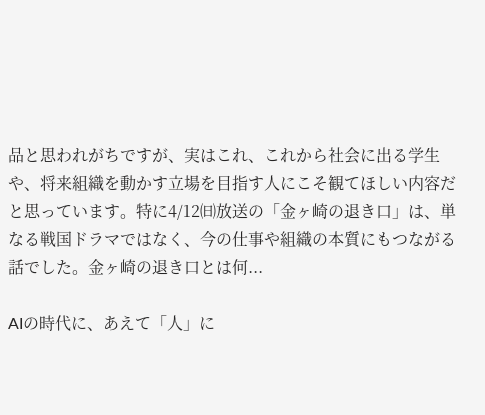品と思われがちですが、実はこれ、これから社会に出る学生や、将来組織を動かす立場を目指す人にこそ観てほしい内容だと思っています。特に4/12㈰放送の「金ヶ崎の退き口」は、単なる戦国ドラマではなく、今の仕事や組織の本質にもつながる話でした。金ヶ崎の退き口とは何...

AIの時代に、あえて「人」に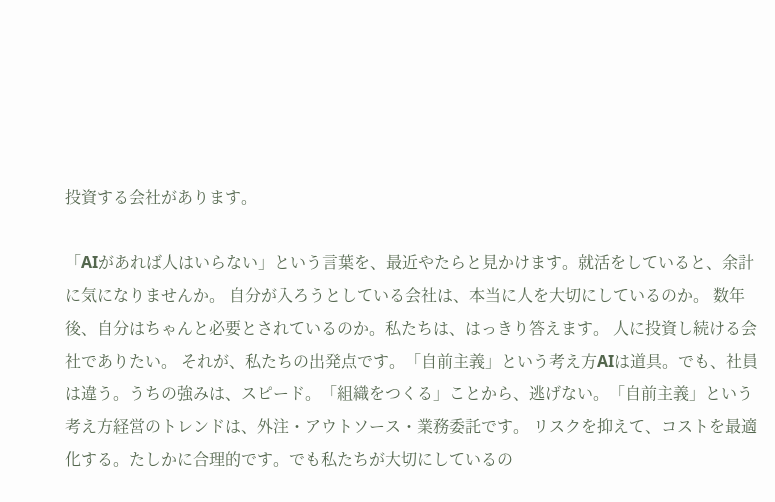投資する会社があります。

「AIがあれば人はいらない」という言葉を、最近やたらと見かけます。就活をしていると、余計に気になりませんか。 自分が入ろうとしている会社は、本当に人を大切にしているのか。 数年後、自分はちゃんと必要とされているのか。私たちは、はっきり答えます。 人に投資し続ける会社でありたい。 それが、私たちの出発点です。「自前主義」という考え方AIは道具。でも、社員は違う。うちの強みは、スピード。「組織をつくる」ことから、逃げない。「自前主義」という考え方経営のトレンドは、外注・アウトソース・業務委託です。 リスクを抑えて、コストを最適化する。たしかに合理的です。でも私たちが大切にしているの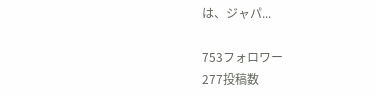は、ジャパ...

753フォロワー
277投稿数